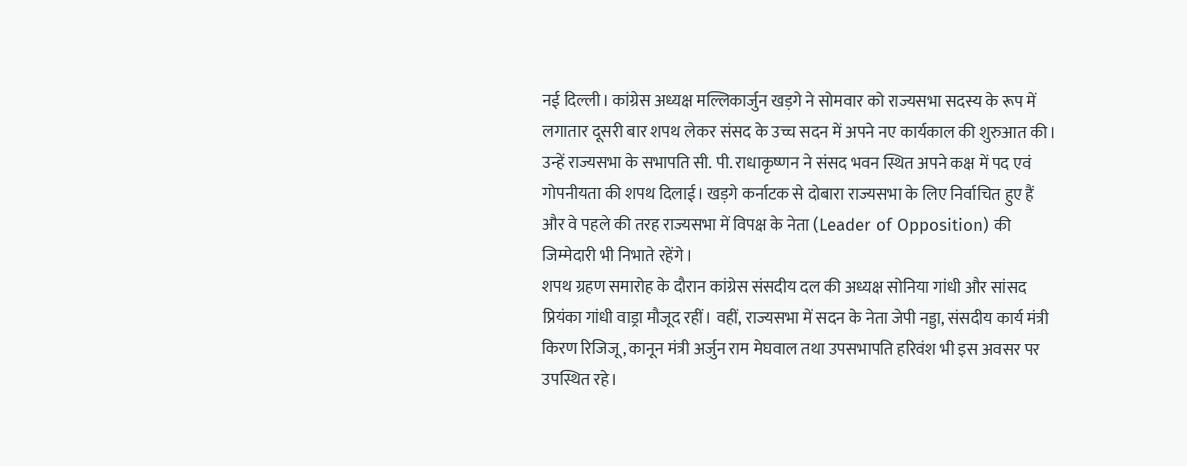नई दिल्ली। कांग्रेस अध्यक्ष मल्लिकार्जुन खड़गे ने सोमवार को राज्यसभा सदस्य के रूप में लगातार दूसरी बार शपथ लेकर संसद के उच्च सदन में अपने नए कार्यकाल की शुरुआत की। उन्हें राज्यसभा के सभापति सी. पी. राधाकृष्णन ने संसद भवन स्थित अपने कक्ष में पद एवं गोपनीयता की शपथ दिलाई। खड़गे कर्नाटक से दोबारा राज्यसभा के लिए निर्वाचित हुए हैं और वे पहले की तरह राज्यसभा में विपक्ष के नेता (Leader of Opposition) की जिम्मेदारी भी निभाते रहेंगे।
शपथ ग्रहण समारोह के दौरान कांग्रेस संसदीय दल की अध्यक्ष सोनिया गांधी और सांसद प्रियंका गांधी वाड्रा मौजूद रहीं। वहीं, राज्यसभा में सदन के नेता जेपी नड्डा, संसदीय कार्य मंत्री किरण रिजिजू, कानून मंत्री अर्जुन राम मेघवाल तथा उपसभापति हरिवंश भी इस अवसर पर उपस्थित रहे।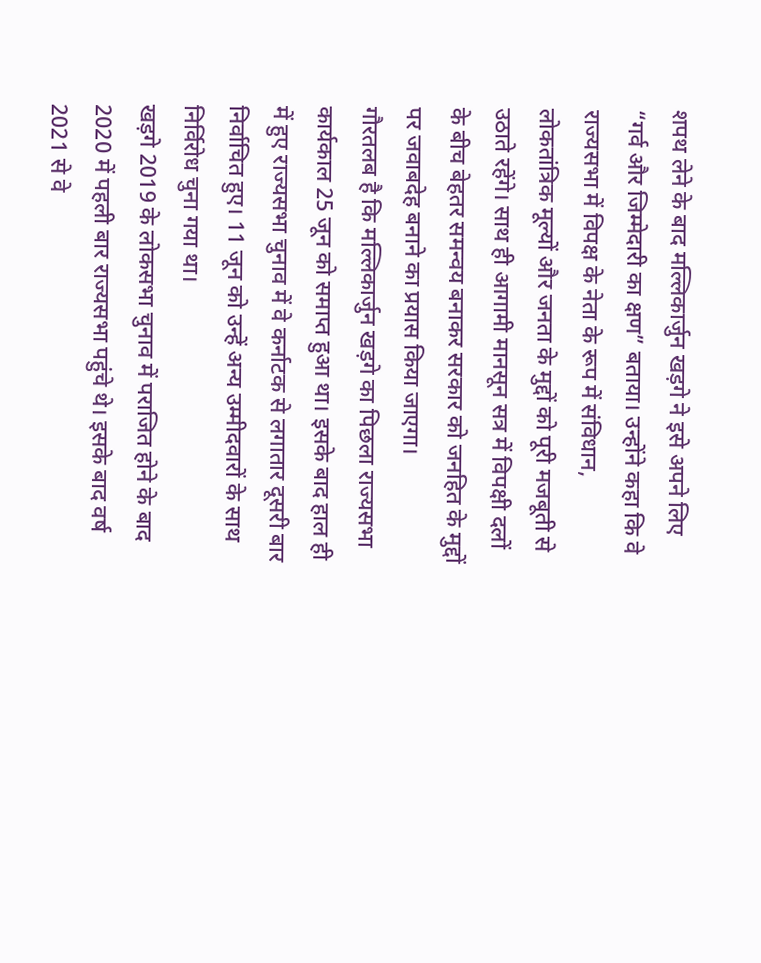शपथ लेने के बाद मल्लिकार्जुन खड़गे ने इसे अपने लिए “गर्व और जिम्मेदारी का क्षण” बताया। उन्होंने कहा कि वे राज्यसभा में विपक्ष के नेता के रूप में संविधान, लोकतांत्रिक मूल्यों और जनता के मुद्दों को पूरी मजबूती से उठाते रहेंगे। साथ ही आगामी मानसून सत्र में विपक्षी दलों के बीच बेहतर समन्वय बनाकर सरकार को जनहित के मुद्दों पर जवाबदेह बनाने का प्रयास किया जाएगा।
गौरतलब है कि मल्लिकार्जुन खड़गे का पिछला राज्यसभा कार्यकाल 25 जून को समाप्त हुआ था। इसके बाद हाल ही में हुए राज्यसभा चुनाव में वे कर्नाटक से लगातार दूसरी बार निर्वाचित हुए। 11 जून को उन्हें अन्य उम्मीदवारों के साथ निर्विरोध चुना गया था।
खड़गे 2019 के लोकसभा चुनाव में पराजित होने के बाद 2020 में पहली बार राज्यसभा पहुंचे थे। इसके बाद वर्ष 2021 से वे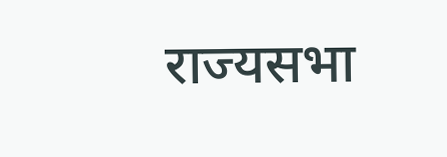राज्यसभा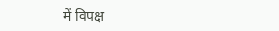में विपक्ष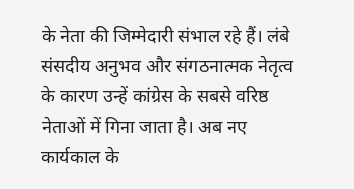के नेता की जिम्मेदारी संभाल रहे हैं। लंबे संसदीय अनुभव और संगठनात्मक नेतृत्व के कारण उन्हें कांग्रेस के सबसे वरिष्ठ नेताओं में गिना जाता है। अब नए कार्यकाल के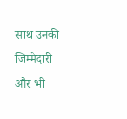साथ उनकी जिम्मेदारी और भी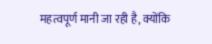महत्वपूर्ण मानी जा रही है, क्योंकि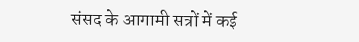संसद के आगामी सत्रों में कई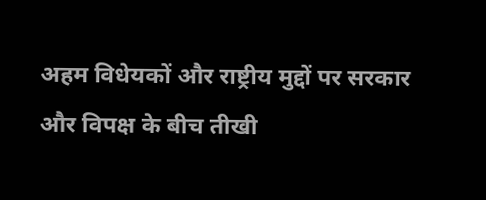अहम विधेयकों और राष्ट्रीय मुद्दों पर सरकार और विपक्ष के बीच तीखी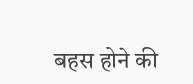बहस होने की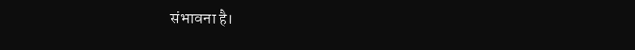संभावना है।